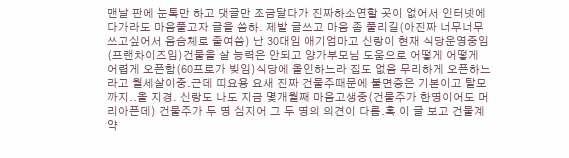맨날 판에 눈톡만 하고 댓글만 조금달다가 진짜하소연할 곳이 없어서 인터넷에다가라도 마음풀고자 글을 씀하. 제발 글쓰고 마음 좀 풀리길(아진짜 너무너무 쓰고싶어서 음슴체로 줄여씀) 난 30대임 애기엄마고 신랑이 현재 식당운영중임(프랜차이즈임)건물을 살 능력은 안되고 양가부모님 도움으로 어떻게 어떻게 어렵게 오픈함(60프로가 빚임)식당에 올인하느라 집도 없음 무리하게 오픈하느라고 월세살이중.근데 띠요용 요새 진짜 건물주때문에 불면증은 기본이고 탈모까지..올 지경. 신랑도 나도 지금 몇개월째 마음고생중(건물주가 한명이어도 머리아픈데) 건물주가 두 명 심지어 그 두 명의 의견이 다름.혹 이 글 보고 건물계약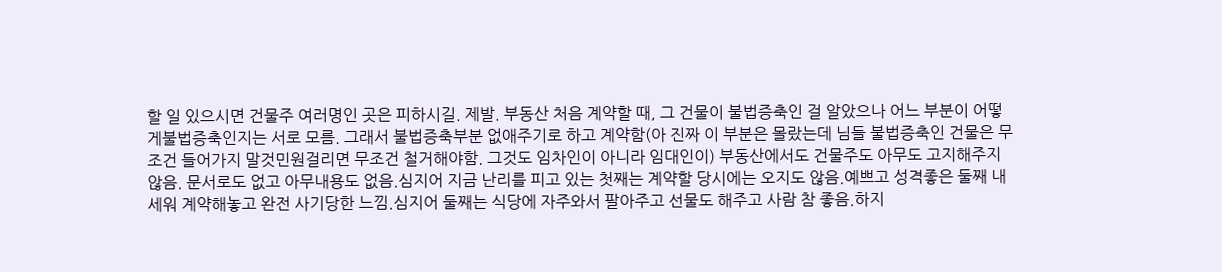할 일 있으시면 건물주 여러명인 곳은 피하시길. 제발. 부동산 처음 계약할 때, 그 건물이 불법증축인 걸 알았으나 어느 부분이 어떻게불법증축인지는 서로 모름. 그래서 불법증축부분 없애주기로 하고 계약함(아 진짜 이 부분은 몰랐는데 님들 불법증축인 건물은 무조건 들어가지 말것민원걸리면 무조건 철거해야함. 그것도 임차인이 아니라 임대인이) 부동산에서도 건물주도 아무도 고지해주지않음. 문서로도 없고 아무내용도 없음.심지어 지금 난리를 피고 있는 첫째는 계약할 당시에는 오지도 않음.예쁘고 성격좋은 둘째 내세워 계약해놓고 완전 사기당한 느낌.심지어 둘째는 식당에 자주와서 팔아주고 선물도 해주고 사람 참 좋음.하지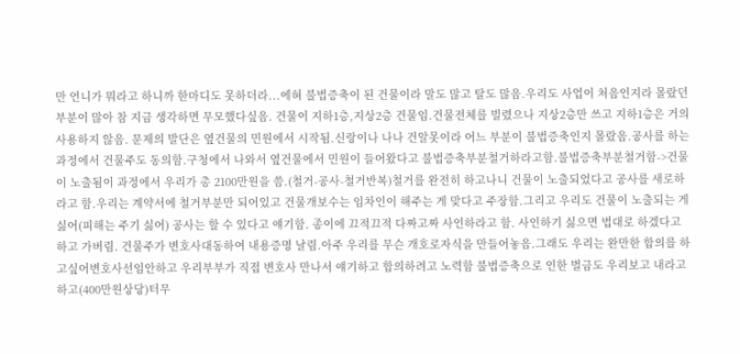만 언니가 뭐라고 하니까 한마디도 못하더라...에혀 불법증축이 된 건물이라 말도 많고 탈도 많음.우리도 사업이 처음인지라 몰랐던 부분이 많아 참 지금 생각하면 무모했다싶음. 건물이 지하1층,지상2층 건물임.건물전체를 빌렸으나 지상2층만 쓰고 지하1층은 거의 사용하지 않음. 문제의 발단은 옆건물의 민원에서 시작됨.신랑이나 나나 건알못이라 어느 부분이 불법증축인지 몰랐음.공사를 하는 과정에서 건물주도 동의함.구청에서 나와서 옆건물에서 민원이 들어왔다고 불법증축부분철거하라고함.불법증축부분철거함->건물이 노출됨이 과정에서 우리가 총 2100만원을 씀.(철거-공사-철거반복)철거를 완전히 하고나니 건물이 노출되었다고 공사를 새로하라고 함.우리는 계약서에 철거부분만 되어있고 건물개보수는 임차인이 해주는 게 맞다고 주장함.그리고 우리도 건물이 노출되는 게 싫어(피해는 주기 싫어) 공사는 할 수 있다고 얘기함. 종이에 끄적끄적 다짜고짜 사인하라고 함. 사인하기 싫으면 법대로 하겠다고 하고 가버림. 건물주가 변호사대동하여 내용증명 날림.아주 우리를 무슨 개호로자식을 만들어놓음.그래도 우리는 완만한 합의를 하고싶어변호사선임안하고 우리부부가 직접 변호사 만나서 얘기하고 합의하려고 노력함 불법증축으로 인한 벌금도 우리보고 내라고 하고(400만원상당)터무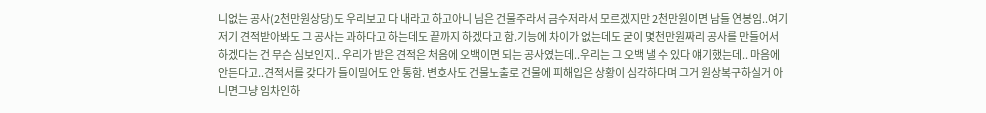니없는 공사(2천만원상당)도 우리보고 다 내라고 하고아니 님은 건물주라서 금수저라서 모르겠지만 2천만원이면 남들 연봉임..여기저기 견적받아봐도 그 공사는 과하다고 하는데도 끝까지 하겠다고 함.기능에 차이가 없는데도 굳이 몇천만원짜리 공사를 만들어서 하겠다는 건 무슨 심보인지.. 우리가 받은 견적은 처음에 오백이면 되는 공사였는데..우리는 그 오백 낼 수 있다 얘기했는데.. 마음에 안든다고..견적서를 갖다가 들이밀어도 안 통함. 변호사도 건물노출로 건물에 피해입은 상황이 심각하다며 그거 원상복구하실거 아니면그냥 임차인하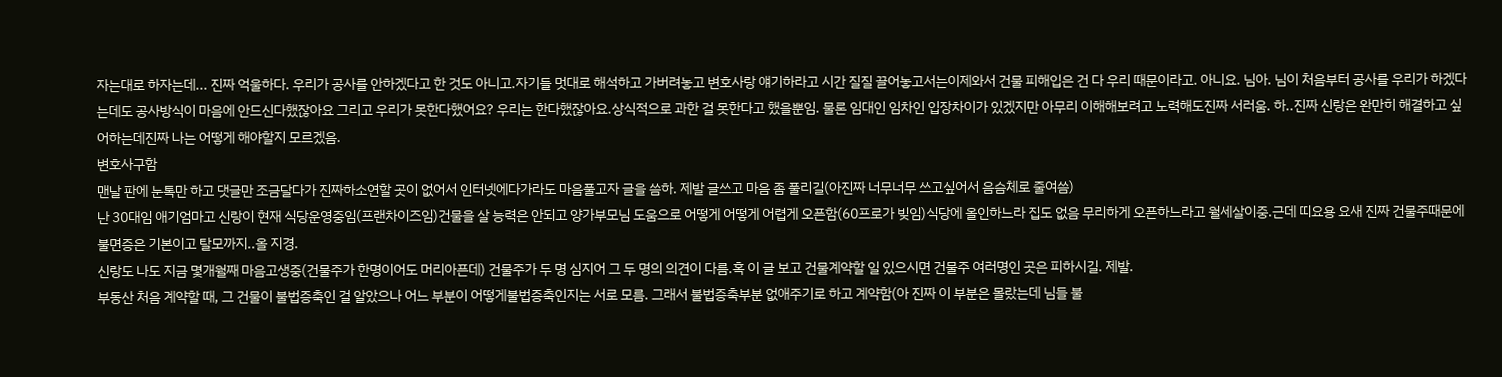자는대로 하자는데... 진짜 억울하다. 우리가 공사를 안하겠다고 한 것도 아니고.자기들 멋대로 해석하고 가버려놓고 변호사랑 얘기하라고 시간 질질 끌어놓고서는이제와서 건물 피해입은 건 다 우리 때문이라고. 아니요. 님아. 님이 처음부터 공사를 우리가 하겠다는데도 공사방식이 마음에 안드신다했잖아요 그리고 우리가 못한다했어요? 우리는 한다했잖아요.상식적으로 과한 걸 못한다고 했을뿐임. 물론 임대인 임차인 입장차이가 있겠지만 아무리 이해해보려고 노력해도진짜 서러움. 하..진짜 신랑은 완만히 해결하고 싶어하는데진짜 나는 어떻게 해야할지 모르겠음.
변호사구함
맨날 판에 눈톡만 하고 댓글만 조금달다가 진짜하소연할 곳이 없어서 인터넷에다가라도 마음풀고자 글을 씀하. 제발 글쓰고 마음 좀 풀리길(아진짜 너무너무 쓰고싶어서 음슴체로 줄여씀)
난 30대임 애기엄마고 신랑이 현재 식당운영중임(프랜차이즈임)건물을 살 능력은 안되고 양가부모님 도움으로 어떻게 어떻게 어렵게 오픈함(60프로가 빚임)식당에 올인하느라 집도 없음 무리하게 오픈하느라고 월세살이중.근데 띠요용 요새 진짜 건물주때문에 불면증은 기본이고 탈모까지..올 지경.
신랑도 나도 지금 몇개월째 마음고생중(건물주가 한명이어도 머리아픈데) 건물주가 두 명 심지어 그 두 명의 의견이 다름.혹 이 글 보고 건물계약할 일 있으시면 건물주 여러명인 곳은 피하시길. 제발.
부동산 처음 계약할 때, 그 건물이 불법증축인 걸 알았으나 어느 부분이 어떻게불법증축인지는 서로 모름. 그래서 불법증축부분 없애주기로 하고 계약함(아 진짜 이 부분은 몰랐는데 님들 불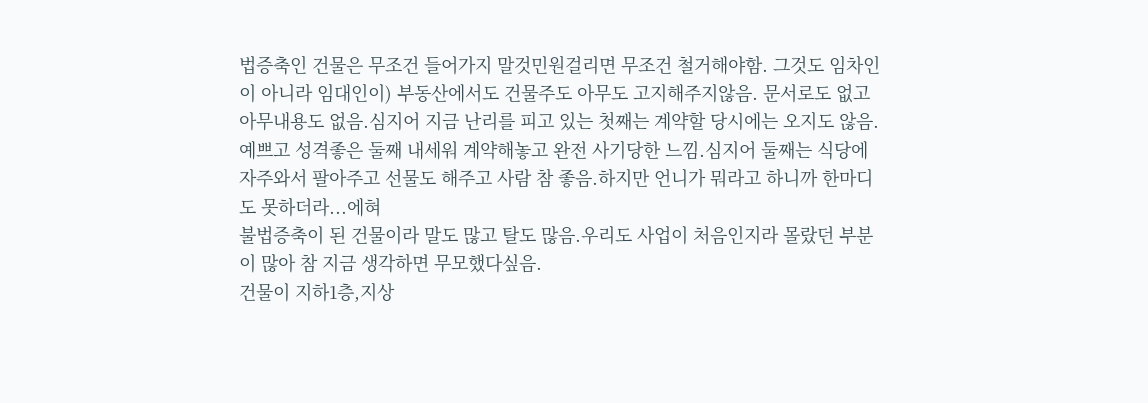법증축인 건물은 무조건 들어가지 말것민원걸리면 무조건 철거해야함. 그것도 임차인이 아니라 임대인이) 부동산에서도 건물주도 아무도 고지해주지않음. 문서로도 없고 아무내용도 없음.심지어 지금 난리를 피고 있는 첫째는 계약할 당시에는 오지도 않음.예쁘고 성격좋은 둘째 내세워 계약해놓고 완전 사기당한 느낌.심지어 둘째는 식당에 자주와서 팔아주고 선물도 해주고 사람 참 좋음.하지만 언니가 뭐라고 하니까 한마디도 못하더라...에혀
불법증축이 된 건물이라 말도 많고 탈도 많음.우리도 사업이 처음인지라 몰랐던 부분이 많아 참 지금 생각하면 무모했다싶음.
건물이 지하1층,지상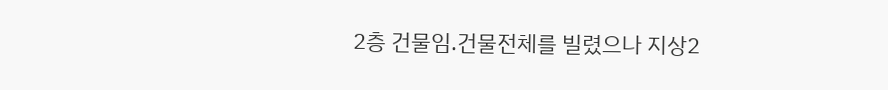2층 건물임.건물전체를 빌렸으나 지상2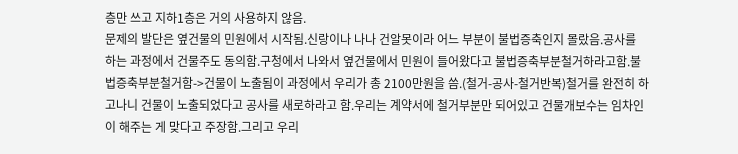층만 쓰고 지하1층은 거의 사용하지 않음.
문제의 발단은 옆건물의 민원에서 시작됨.신랑이나 나나 건알못이라 어느 부분이 불법증축인지 몰랐음.공사를 하는 과정에서 건물주도 동의함.구청에서 나와서 옆건물에서 민원이 들어왔다고 불법증축부분철거하라고함.불법증축부분철거함->건물이 노출됨이 과정에서 우리가 총 2100만원을 씀.(철거-공사-철거반복)철거를 완전히 하고나니 건물이 노출되었다고 공사를 새로하라고 함.우리는 계약서에 철거부분만 되어있고 건물개보수는 임차인이 해주는 게 맞다고 주장함.그리고 우리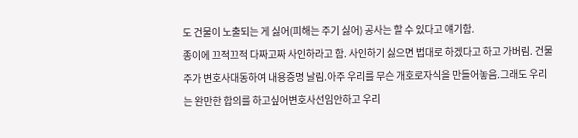도 건물이 노출되는 게 싫어(피해는 주기 싫어) 공사는 할 수 있다고 얘기함.
종이에 끄적끄적 다짜고짜 사인하라고 함. 사인하기 싫으면 법대로 하겠다고 하고 가버림. 건물주가 변호사대동하여 내용증명 날림.아주 우리를 무슨 개호로자식을 만들어놓음.그래도 우리는 완만한 합의를 하고싶어변호사선임안하고 우리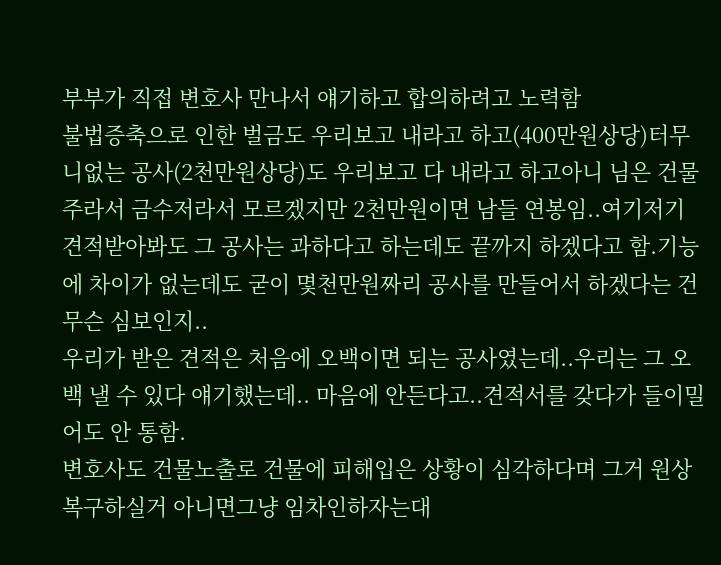부부가 직접 변호사 만나서 얘기하고 합의하려고 노력함
불법증축으로 인한 벌금도 우리보고 내라고 하고(400만원상당)터무니없는 공사(2천만원상당)도 우리보고 다 내라고 하고아니 님은 건물주라서 금수저라서 모르겠지만 2천만원이면 남들 연봉임..여기저기 견적받아봐도 그 공사는 과하다고 하는데도 끝까지 하겠다고 함.기능에 차이가 없는데도 굳이 몇천만원짜리 공사를 만들어서 하겠다는 건 무슨 심보인지..
우리가 받은 견적은 처음에 오백이면 되는 공사였는데..우리는 그 오백 낼 수 있다 얘기했는데.. 마음에 안든다고..견적서를 갖다가 들이밀어도 안 통함.
변호사도 건물노출로 건물에 피해입은 상황이 심각하다며 그거 원상복구하실거 아니면그냥 임차인하자는대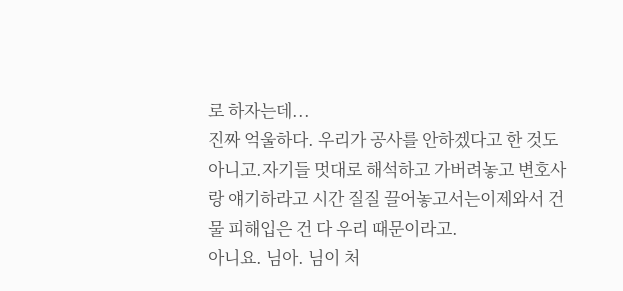로 하자는데...
진짜 억울하다. 우리가 공사를 안하겠다고 한 것도 아니고.자기들 멋대로 해석하고 가버려놓고 변호사랑 얘기하라고 시간 질질 끌어놓고서는이제와서 건물 피해입은 건 다 우리 때문이라고.
아니요. 님아. 님이 처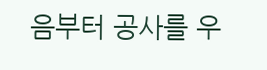음부터 공사를 우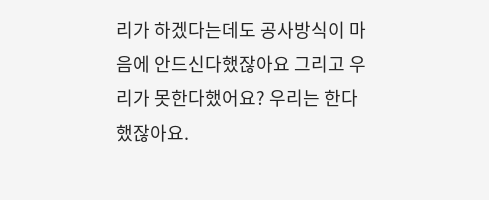리가 하겠다는데도 공사방식이 마음에 안드신다했잖아요 그리고 우리가 못한다했어요? 우리는 한다했잖아요.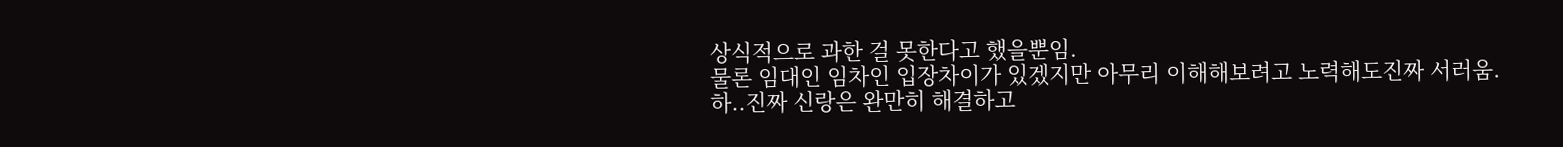상식적으로 과한 걸 못한다고 했을뿐임.
물론 임대인 임차인 입장차이가 있겠지만 아무리 이해해보려고 노력해도진짜 서러움.
하..진짜 신랑은 완만히 해결하고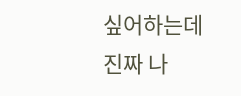싶어하는데진짜 나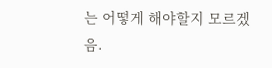는 어떻게 해야할지 모르겠음.